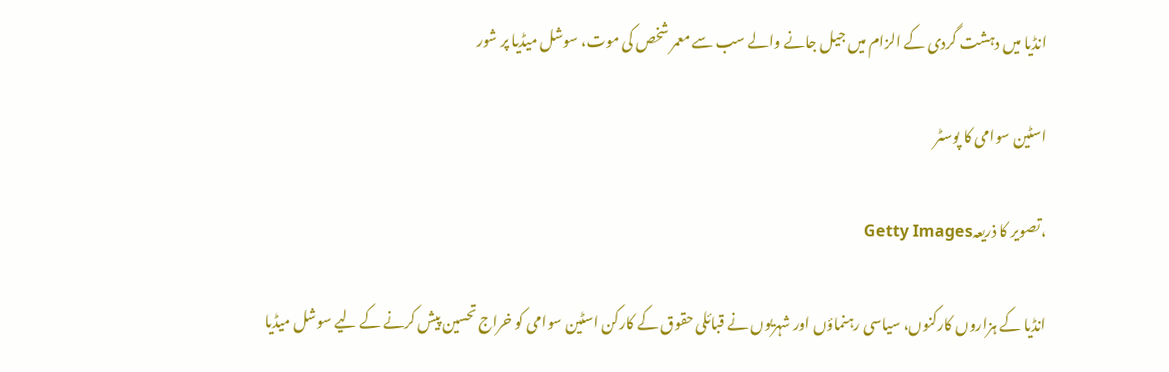انڈیا میں دہشت گردی کے الزام میں جیل جانے والے سب سے معمر شخص کی موت، سوشل میڈیا پر شور

اسٹین سوامی کا پوسٹر

،تصویر کا ذریعہGetty Images

انڈیا کے ہزاروں کارکنوں، سیاسی رہنماؤں اور شہریوں نے قبائلی حقوق کے کارکن اسٹین سوامی کو خراج تحسین پیش کرنے کے لیے سوشل میڈیا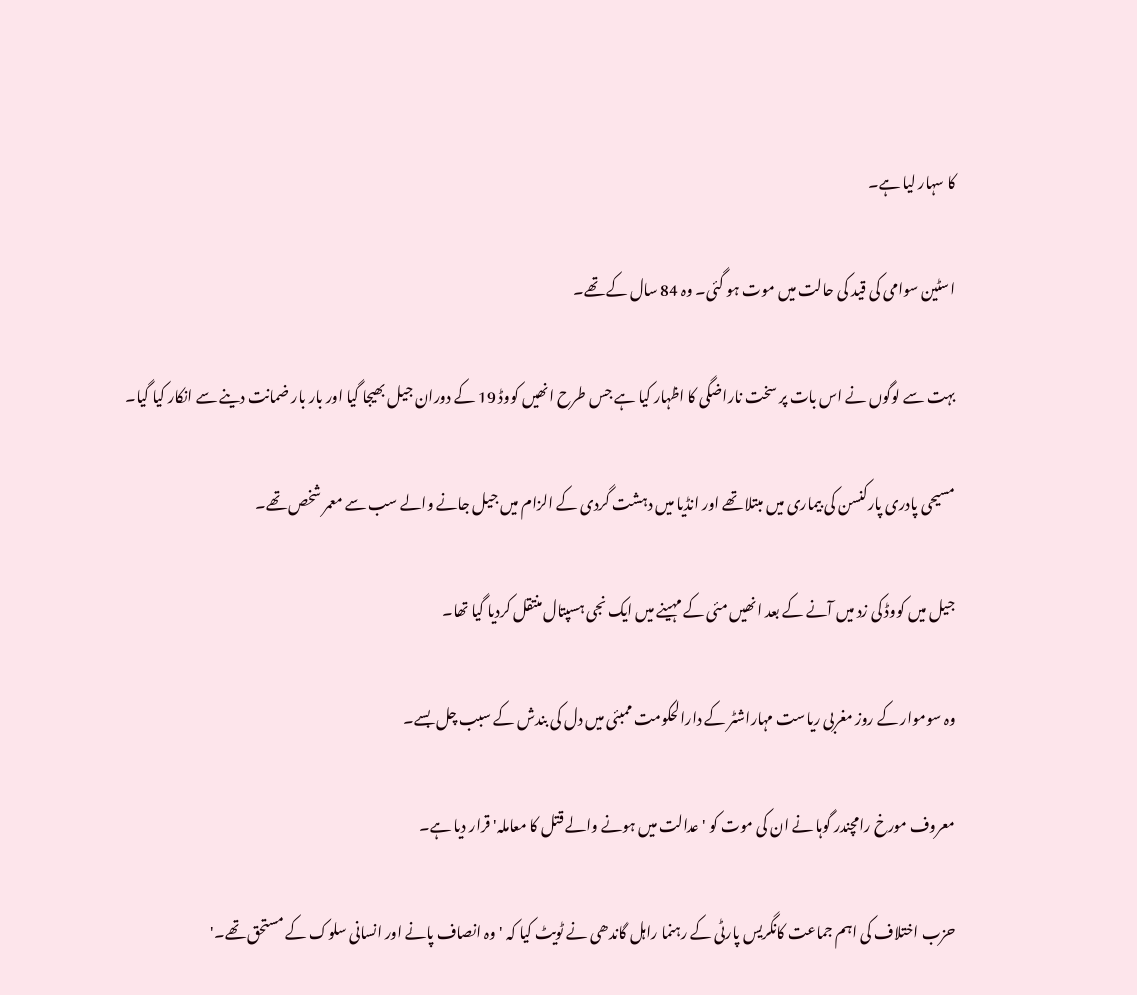کا سہار لیا ہے۔

اسٹین سوامی کی قید کی حالت میں موت ہو گئی۔ وہ 84 سال کے تھے۔

بہت سے لوگوں نے اس بات پر سخت ناراضگی کا اظہار کیا ہے جس طرح انھیں کووڈ 19 کے دوران جیل بھیجا گیا اور بار بار ضمانت دینے سے انکار کیا گيا۔

مسیحی پادری پارکنسن کی بیماری میں مبتلا تھے اور انڈیا میں دہشت گردی کے الزام میں جیل جانے والے سب سے معمر شخص تھے۔

جیل میں کووڈ کی زد میں آنے کے بعد انھیں مئی کے مہینے میں ایک نجی ہسپتال منتقل کردیا گیا تھا۔

وہ سوموار کے روز مغربی ریاست مہاراشٹر کے دارالحکومت ممبئی میں دل کی بندش کے سبب چل بسے۔

معروف مورخ رامچندر گوہا نے ان کی موت کو 'عدالت میں ہونے والے قتل کا معاملہ' قرار دیا ہے۔

حزب اختلاف کی اہم جماعت کانگریس پارٹی کے رہنما راہل گاندھی نے ٹویٹ کیا کہ 'وہ انصاف پانے اور انسانی سلوک کے مستحق تھے۔'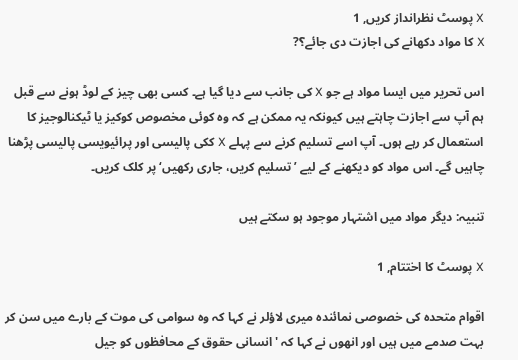X پوسٹ نظرانداز کریں, 1
X کا مواد دکھانے کی اجازت دی جائے؟?

اس تحریر میں ایسا مواد ہے جو X کی جانب سے دیا گیا ہے۔ کسی بھی چیز کے لوڈ ہونے سے قبل ہم آپ سے اجازت چاہتے ہیں کیونکہ یہ ممکن ہے کہ وہ کوئی مخصوص کوکیز یا ٹیکنالوجیز کا استعمال کر رہے ہوں۔ آپ اسے تسلیم کرنے سے پہلے X ککی پالیسی اور پرائیویسی پالیسی پڑھنا چاہیں گے۔ اس مواد کو دیکھنے کے لیے ’تسلیم کریں، جاری رکھیں‘ پر کلک کریں۔

تنبیہ: دیگر مواد میں اشتہار موجود ہو سکتے ہیں

X پوسٹ کا اختتام, 1

اقوام متحدہ کی خصوصی نمائندہ میری لاؤلر نے کہا کہ وہ سوامی کی موت کے بارے میں سن کر بہت صدمے میں ہیں اور انھوں نے کہا کہ 'انسانی حقوق کے محافظوں کو جیل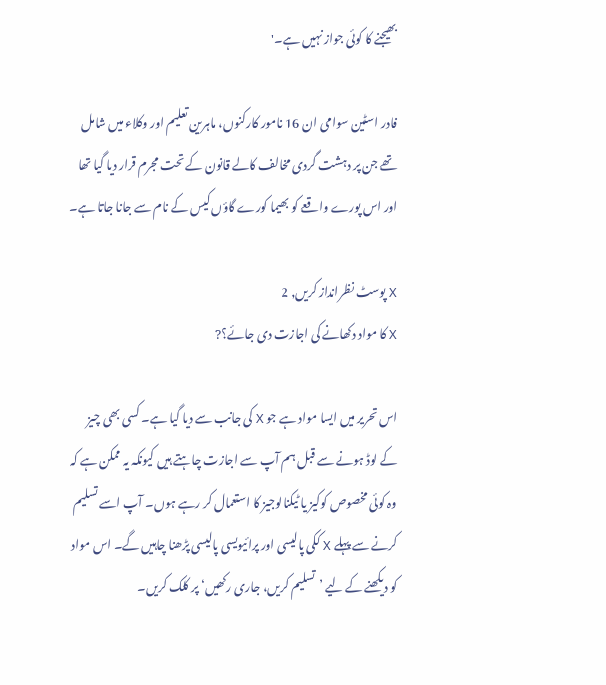بھیجنے کا کوئی جواز نہیں ہے۔'

فادر اسٹین سوامی ان 16 نامور کارکنوں، ماہرین تعلیم اور وکلاء میں شامل تھے جن پر دہشت گردی مخالف کالے قانون کے تحت مجرم قرار دیا گیا تھا اور اس پورے واقعے کو بھیما کورے گاؤں کیس کے نام سے جانا جاتا ہے۔

X پوسٹ نظرانداز کریں, 2
X کا مواد دکھانے کی اجازت دی جائے؟?

اس تحریر میں ایسا مواد ہے جو X کی جانب سے دیا گیا ہے۔ کسی بھی چیز کے لوڈ ہونے سے قبل ہم آپ سے اجازت چاہتے ہیں کیونکہ یہ ممکن ہے کہ وہ کوئی مخصوص کوکیز یا ٹیکنالوجیز کا استعمال کر رہے ہوں۔ آپ اسے تسلیم کرنے سے پہلے X ککی پالیسی اور پرائیویسی پالیسی پڑھنا چاہیں گے۔ اس مواد کو دیکھنے کے لیے ’تسلیم کریں، جاری رکھیں‘ پر کلک کریں۔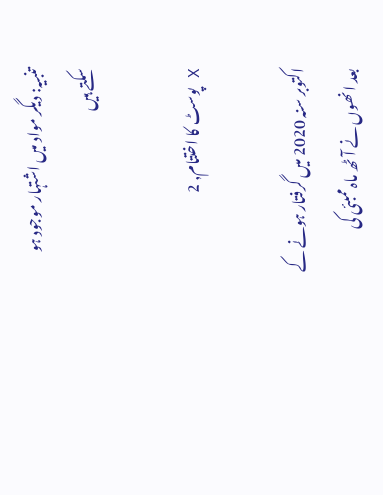تنبیہ: دیگر مواد میں اشتہار موجود ہو سکتے ہیں

X پوسٹ کا اختتام, 2

اکتوبر سنہ 2020 میں گرفتار ہونے کے بعد انھوں نے آٹھ ماہ ممبئی کی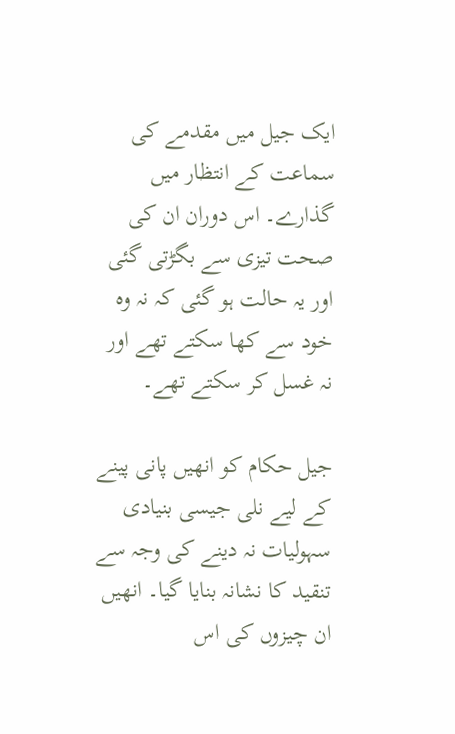ایک جیل میں مقدمے کی سماعت کے انتظار میں گذارے۔ اس دوران ان کی صحت تیزی سے بگڑتی گئی اور یہ حالت ہو گئی کہ نہ وہ خود سے کھا سکتے تھے اور نہ غسل کر سکتے تھے۔

جیل حکام کو انھیں پانی پینے کے لیے نلی جیسی بنیادی سہولیات نہ دینے کی وجہ سے تنقید کا نشانہ بنایا گيا۔ انھیں ان چیزوں کی اس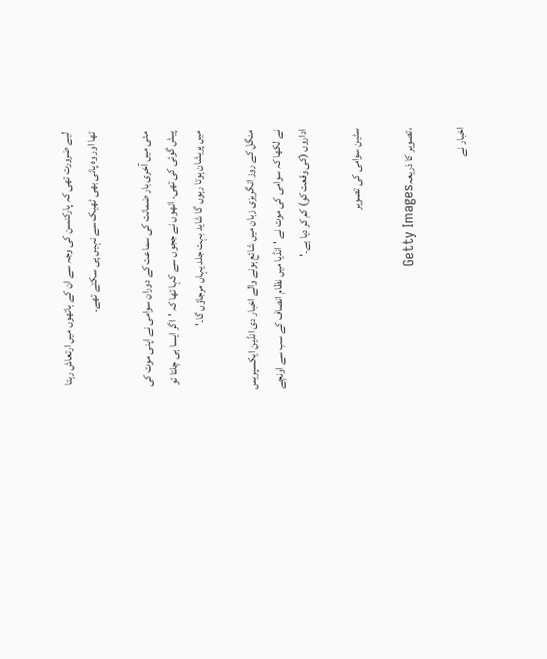لیے ضرورت تھی کہ پارکنسن کی وجہ سے ان کے ہاتھوں میں ارتعاش رہتا تھا اور وہ پانی بھی ٹھیک سے نہیں پی سکتے تھے۔

مئی میں آخری بار ضمانت کی سماعت کے دوران سوامی نے اپنی موت کی پیش گوئی کی تھی۔ انھوں نے ججوں سے کہا تھا کہ 'اگر ایسا ہی چلتا تو میں پریشان ہوتا رہوں گا شاید بہت جلد یہاں مرجاؤں گا۔'

منگل کے روز انگریزی زبان میں شائع ہونے والے اخبار دی انڈین ایکسپریس نے لکھا کہ سوامی کی موت نے 'انڈیا میں نظام انصاف کے سب سے اونچے اداروں (کی وقعت کو) کم کر دیا ہے۔'

سٹین سوامی کی تصویر

،تصویر کا ذریعہGetty Images

اخبار نے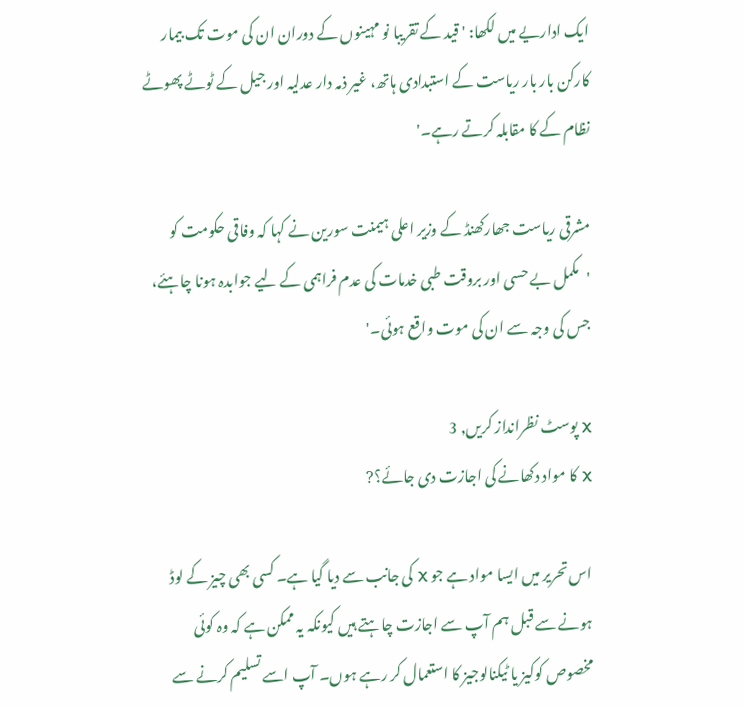ایک اداریے میں لکھا: ' قید کے تقریبا نو مہینوں کے دوران ان کی موت تک بیمار کارکن بار بار ریاست کے استبدادی ہاتھ، غیر ذمہ دار عدلیہ اور جیل کے ٹوٹے پھوٹے نظام کے کا مقابلہ کرتے رہے۔'

مشرقی ریاست جھارکھنڈ کے وزیر اعلی ہیمنت سورین نے کہا کہ وفاقی حکومت کو 'مکمل بے حسی اور بروقت طبی خدمات کی عدم فراہمی کے لیے جوابدہ ہونا چاہئے، جس کی وجہ سے ان کی موت واقع ہوئی۔'

X پوسٹ نظرانداز کریں, 3
X کا مواد دکھانے کی اجازت دی جائے؟?

اس تحریر میں ایسا مواد ہے جو X کی جانب سے دیا گیا ہے۔ کسی بھی چیز کے لوڈ ہونے سے قبل ہم آپ سے اجازت چاہتے ہیں کیونکہ یہ ممکن ہے کہ وہ کوئی مخصوص کوکیز یا ٹیکنالوجیز کا استعمال کر رہے ہوں۔ آپ اسے تسلیم کرنے سے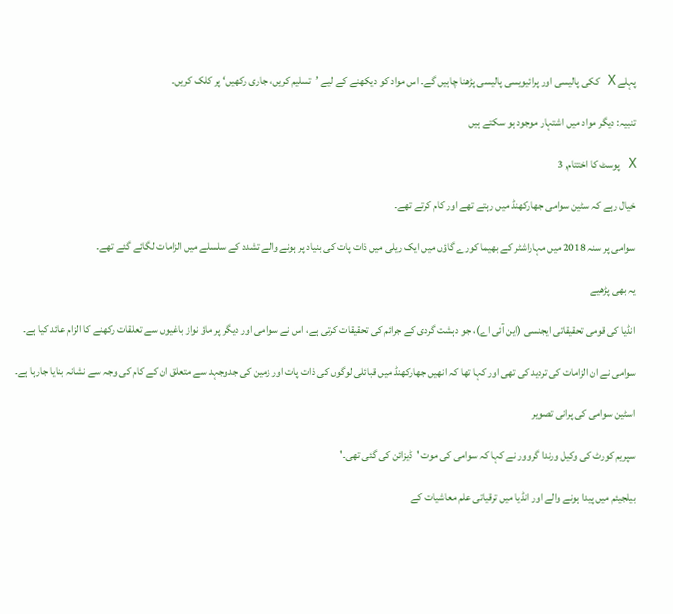پہلے X ککی پالیسی اور پرائیویسی پالیسی پڑھنا چاہیں گے۔ اس مواد کو دیکھنے کے لیے ’تسلیم کریں، جاری رکھیں‘ پر کلک کریں۔

تنبیہ: دیگر مواد میں اشتہار موجود ہو سکتے ہیں

X پوسٹ کا اختتام, 3

خیال رہے کہ سٹین سوامی جھارکھنڈ میں رہتے تھے اور کام کرتے تھے۔

سوامی پر سنہ 2018 میں مہاراشٹر کے بھیما کورے گاؤں میں ایک ریلی میں ذات پات کی بنیاد پر ہونے والے تشدد کے سلسلے میں الزامات لگائے گئے تھے۔

یہ بھی پڑھیے

انڈیا کی قومی تحقیقاتی ایجنسی (این آئی اے)، جو دہشت گردی کے جرائم کی تحقیقات کرتی ہے، اس نے سوامی اور دیگر پر ماؤ نواز باغیوں سے تعلقات رکھنے کا الزام عائد کیا ہے۔

سوامی نے ان الزامات کی تردید کی تھی اور کہا تھا کہ انھیں جھارکھنڈ میں قبائلی لوگوں کی ذات پات اور زمین کی جدوجہد سے متعلق ان کے کام کی وجہ سے نشانہ بنایا جارہا ہے۔

اسٹین سوامی کی پرانی تصویر

سپریم کورٹ کی وکیل ورندا گروور نے کہا کہ سوامی کی موت 'ڈیزائن کی گئی تھی۔'

بیلجیئم میں پیدا ہونے والے اور انڈیا میں ترقیاتی علم معاشیات کے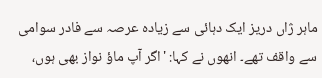ماہر ژاں دریز ایک دہائی سے زیادہ عرصہ سے فادر سوامی سے واقف تھے۔ انھوں نے کہا: 'اگر آپ ماؤ نواز بھی ہوں،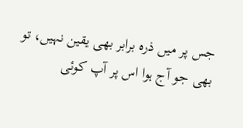جس پر میں ذرہ برابر بھی یقین نہیں، تو بھی جو آج ہوا اس پر آپ کوئی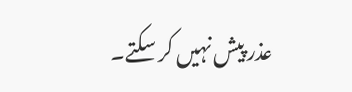عذر پیش نہیں کر سکتے۔